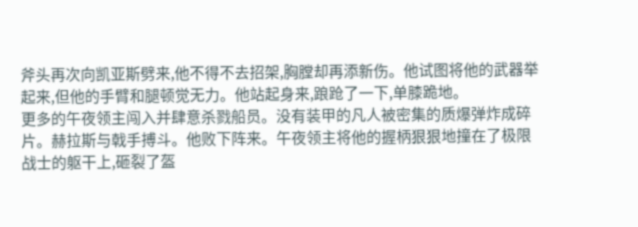斧头再次向凯亚斯劈来,他不得不去招架,胸膛却再添新伤。他试图将他的武器举起来,但他的手臂和腿顿觉无力。他站起身来,踉跄了一下,单膝跪地。
更多的午夜领主闯入并肆意杀戮船员。没有装甲的凡人被密集的质爆弹炸成碎片。赫拉斯与戟手搏斗。他败下阵来。午夜领主将他的握柄狠狠地撞在了极限战士的躯干上,砸裂了盔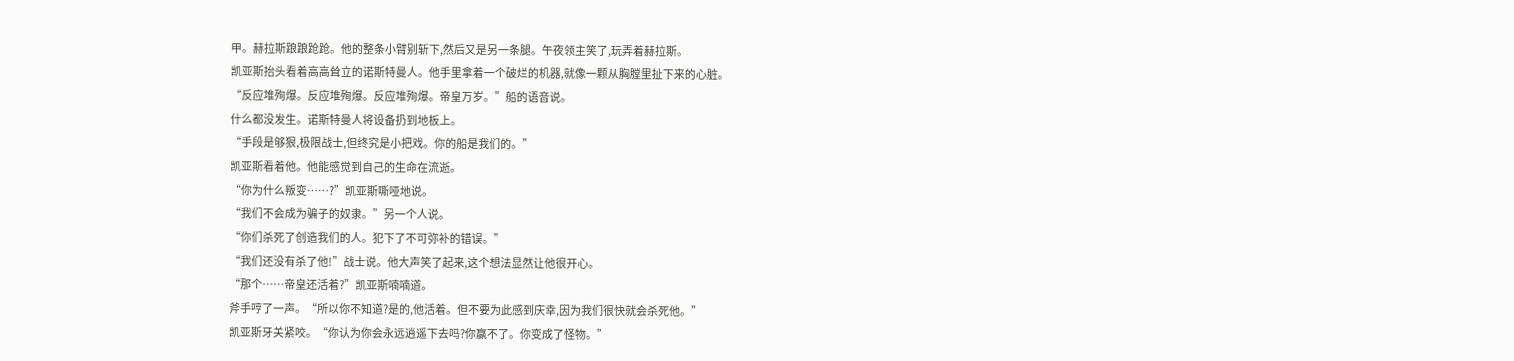甲。赫拉斯踉踉跄跄。他的整条小臂别斩下,然后又是另一条腿。午夜领主笑了,玩弄着赫拉斯。
凯亚斯抬头看着高高耸立的诺斯特曼人。他手里拿着一个破烂的机器,就像一颗从胸膛里扯下来的心脏。
“反应堆殉爆。反应堆殉爆。反应堆殉爆。帝皇万岁。”船的语音说。
什么都没发生。诺斯特曼人将设备扔到地板上。
“手段是够狠,极限战士,但终究是小把戏。你的船是我们的。”
凯亚斯看着他。他能感觉到自己的生命在流逝。
“你为什么叛变……?”凯亚斯嘶哑地说。
“我们不会成为骗子的奴隶。”另一个人说。
“你们杀死了创造我们的人。犯下了不可弥补的错误。”
“我们还没有杀了他!”战士说。他大声笑了起来,这个想法显然让他很开心。
“那个……帝皇还活着?”凯亚斯喃喃道。
斧手哼了一声。“所以你不知道?是的,他活着。但不要为此感到庆幸,因为我们很快就会杀死他。”
凯亚斯牙关紧咬。“你认为你会永远逍遥下去吗?你赢不了。你变成了怪物。”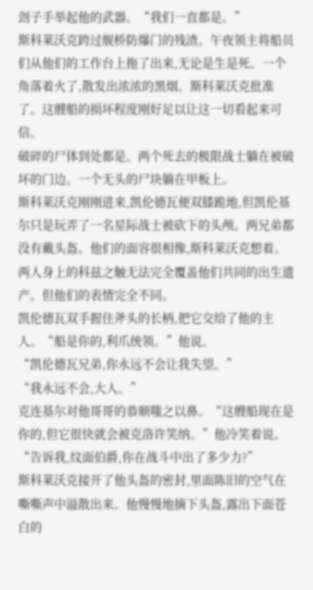刽子手举起他的武器。“我们一直都是。”
斯科莱沃克跨过舰桥防爆门的残渣。午夜领主将船员们从他们的工作台上拖了出来,无论是生是死。一个角落着火了,散发出浓浓的黑烟。斯科莱沃克批准了。这艘船的损坏程度刚好足以让这一切看起来可信。
破碎的尸体到处都是。两个死去的极限战士躺在被破坏的门边。一个无头的尸块躺在甲板上。
斯科莱沃克刚刚进来,凯伦德瓦便双膝跪地,但凯伦基尔只是玩弄了一名星际战士被砍下的头颅。两兄弟都没有戴头盔。他们的面容很相像,斯科莱沃克想着。两人身上的科兹之触无法完全覆盖他们共同的出生遗产。但他们的表情完全不同。
凯伦德瓦双手握住斧头的长柄,把它交给了他的主人。“船是你的,利爪统领。”他说。
“凯伦德瓦兄弟,你永远不会让我失望。”
“我永远不会,大人。”
克连基尔对他哥哥的恭顺嗤之以鼻。“这艘船现在是你的,但它很快就会被克洛许笑纳。”他冷笑着说。“告诉我,纹面伯爵,你在战斗中出了多少力?”
斯科莱沃克接开了他头盔的密封,里面陈旧的空气在嘶嘶声中溢散出来。他慢慢地摘下头盔,露出下面苍白的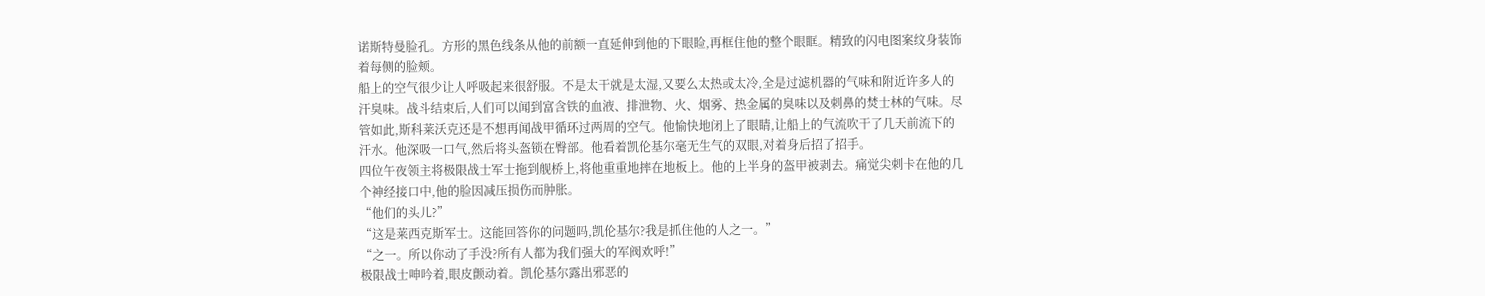诺斯特曼脸孔。方形的黑色线条从他的前额一直延伸到他的下眼睑,再框住他的整个眼眶。精致的闪电图案纹身装饰着每侧的脸颊。
船上的空气很少让人呼吸起来很舒服。不是太干就是太湿,又要么太热或太冷,全是过滤机器的气味和附近许多人的汗臭味。战斗结束后,人们可以闻到富含铁的血液、排泄物、火、烟雾、热金属的臭味以及刺鼻的焚士林的气味。尽管如此,斯科莱沃克还是不想再闻战甲循环过两周的空气。他愉快地闭上了眼睛,让船上的气流吹干了几天前流下的汗水。他深吸一口气,然后将头盔锁在臀部。他看着凯伦基尔毫无生气的双眼,对着身后招了招手。
四位午夜领主将极限战士军士拖到舰桥上,将他重重地摔在地板上。他的上半身的盔甲被剥去。痛觉尖刺卡在他的几个神经接口中,他的脸因减压损伤而肿胀。
“他们的头儿?”
“这是莱西克斯军士。这能回答你的问题吗,凯伦基尔?我是抓住他的人之一。”
“之一。所以你动了手没?所有人都为我们强大的军阀欢呼!”
极限战士呻吟着,眼皮颤动着。凯伦基尔露出邪恶的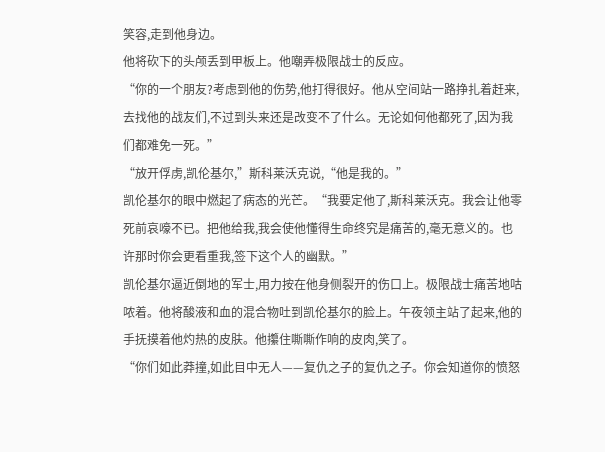笑容,走到他身边。
他将砍下的头颅丢到甲板上。他嘲弄极限战士的反应。
“你的一个朋友?考虑到他的伤势,他打得很好。他从空间站一路挣扎着赶来,去找他的战友们,不过到头来还是改变不了什么。无论如何他都死了,因为我们都难免一死。”
“放开俘虏,凯伦基尔,”斯科莱沃克说,“他是我的。”
凯伦基尔的眼中燃起了病态的光芒。“我要定他了,斯科莱沃克。我会让他零死前哀嚎不已。把他给我,我会使他懂得生命终究是痛苦的,毫无意义的。也许那时你会更看重我,签下这个人的幽默。”
凯伦基尔逼近倒地的军士,用力按在他身侧裂开的伤口上。极限战士痛苦地咕哝着。他将酸液和血的混合物吐到凯伦基尔的脸上。午夜领主站了起来,他的手抚摸着他灼热的皮肤。他攥住嘶嘶作响的皮肉,笑了。
“你们如此莽撞,如此目中无人——复仇之子的复仇之子。你会知道你的愤怒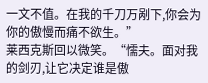一文不值。在我的千刀万剐下,你会为你的傲慢而痛不欲生。”
莱西克斯回以微笑。“懦夫。面对我的剑刃,让它决定谁是傲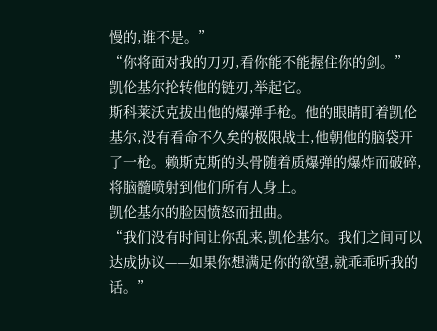慢的,谁不是。”
“你将面对我的刀刃,看你能不能握住你的剑。”
凯伦基尔抡转他的链刃,举起它。
斯科莱沃克拔出他的爆弹手枪。他的眼睛盯着凯伦基尔,没有看命不久矣的极限战士,他朝他的脑袋开了一枪。赖斯克斯的头骨随着质爆弹的爆炸而破碎,将脑髓喷射到他们所有人身上。
凯伦基尔的脸因愤怒而扭曲。
“我们没有时间让你乱来,凯伦基尔。我们之间可以达成协议——如果你想满足你的欲望,就乖乖听我的话。”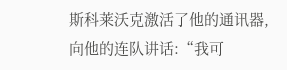斯科莱沃克激活了他的通讯器,向他的连队讲话:“我可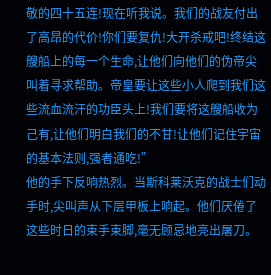敬的四十五连!现在听我说。我们的战友付出了高昂的代价!你们要复仇!大开杀戒吧!终结这艘船上的每一个生命,让他们向他们的伪帝尖叫着寻求帮助。帝皇要让这些小人爬到我们这些流血流汗的功臣头上!我们要将这艘船收为己有,让他们明白我们的不甘!让他们记住宇宙的基本法则,强者通吃!”
他的手下反响热烈。当斯科莱沃克的战士们动手时,尖叫声从下层甲板上响起。他们厌倦了这些时日的束手束脚,毫无顾忌地亮出屠刀。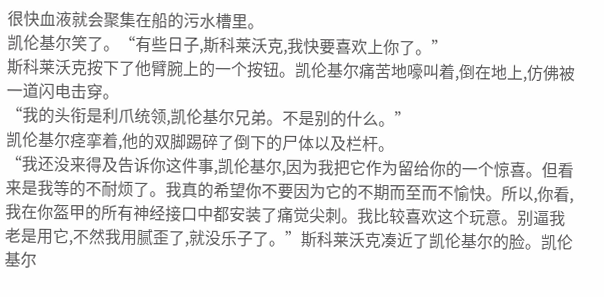很快血液就会聚集在船的污水槽里。
凯伦基尔笑了。“有些日子,斯科莱沃克,我快要喜欢上你了。”
斯科莱沃克按下了他臂腕上的一个按钮。凯伦基尔痛苦地嚎叫着,倒在地上,仿佛被一道闪电击穿。
“我的头衔是利爪统领,凯伦基尔兄弟。不是别的什么。”
凯伦基尔痉挛着,他的双脚踢碎了倒下的尸体以及栏杆。
“我还没来得及告诉你这件事,凯伦基尔,因为我把它作为留给你的一个惊喜。但看来是我等的不耐烦了。我真的希望你不要因为它的不期而至而不愉快。所以,你看,我在你盔甲的所有神经接口中都安装了痛觉尖刺。我比较喜欢这个玩意。别逼我老是用它,不然我用腻歪了,就没乐子了。”斯科莱沃克凑近了凯伦基尔的脸。凯伦基尔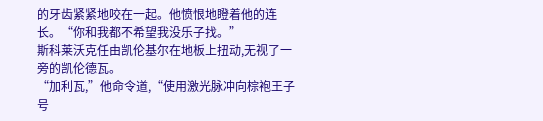的牙齿紧紧地咬在一起。他愤恨地瞪着他的连长。“你和我都不希望我没乐子找。”
斯科莱沃克任由凯伦基尔在地板上扭动,无视了一旁的凯伦德瓦。
“加利瓦,”他命令道,“使用激光脉冲向棕袍王子号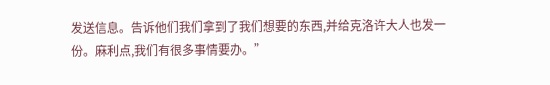发送信息。告诉他们我们拿到了我们想要的东西,并给克洛许大人也发一份。麻利点,我们有很多事情要办。”